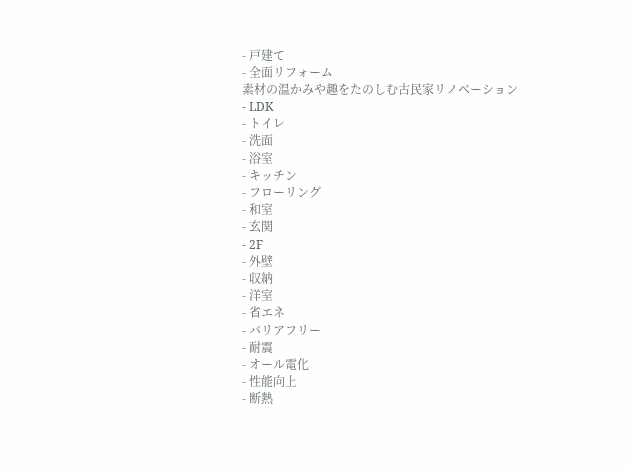- 戸建て
- 全面リフォーム
素材の温かみや趣をたのしむ古民家リノベーション
- LDK
- トイレ
- 洗面
- 浴室
- キッチン
- フローリング
- 和室
- 玄関
- 2F
- 外壁
- 収納
- 洋室
- 省エネ
- バリアフリー
- 耐震
- オール電化
- 性能向上
- 断熱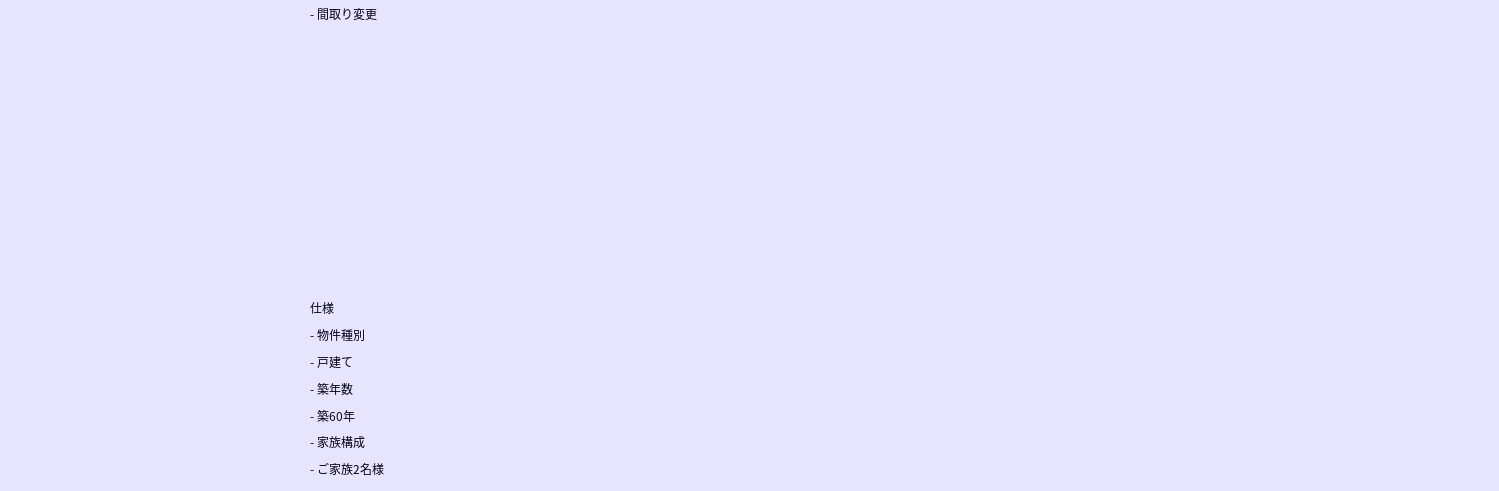- 間取り変更










仕様
- 物件種別
- 戸建て
- 築年数
- 築60年
- 家族構成
- ご家族2名様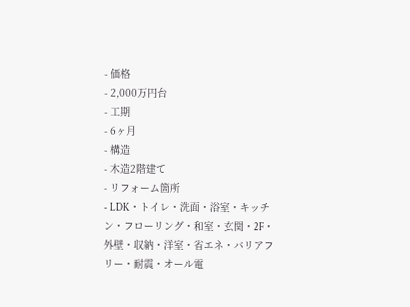- 価格
- 2,000万円台
- 工期
- 6ヶ月
- 構造
- 木造2階建て
- リフォーム箇所
- LDK・トイレ・洗面・浴室・キッチン・フローリング・和室・玄関・2F・外壁・収納・洋室・省エネ・バリアフリー・耐震・オール電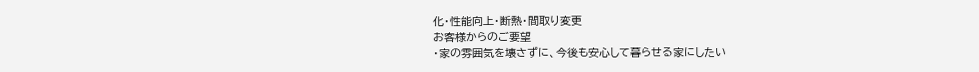化・性能向上・断熱・間取り変更
お客様からのご要望
・家の雰囲気を壊さずに、今後も安心して暮らせる家にしたい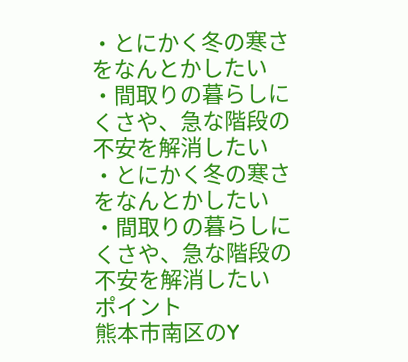・とにかく冬の寒さをなんとかしたい
・間取りの暮らしにくさや、急な階段の不安を解消したい
・とにかく冬の寒さをなんとかしたい
・間取りの暮らしにくさや、急な階段の不安を解消したい
ポイント
熊本市南区のY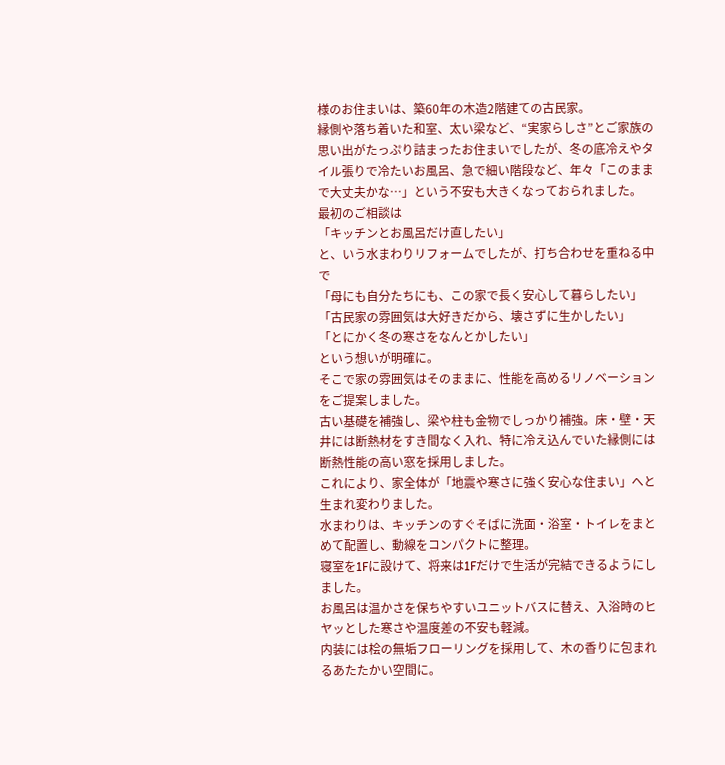様のお住まいは、築60年の木造2階建ての古民家。
縁側や落ち着いた和室、太い梁など、“実家らしさ”とご家族の思い出がたっぷり詰まったお住まいでしたが、冬の底冷えやタイル張りで冷たいお風呂、急で細い階段など、年々「このままで大丈夫かな…」という不安も大きくなっておられました。
最初のご相談は
「キッチンとお風呂だけ直したい」
と、いう水まわりリフォームでしたが、打ち合わせを重ねる中で
「母にも自分たちにも、この家で長く安心して暮らしたい」
「古民家の雰囲気は大好きだから、壊さずに生かしたい」
「とにかく冬の寒さをなんとかしたい」
という想いが明確に。
そこで家の雰囲気はそのままに、性能を高めるリノベーションをご提案しました。
古い基礎を補強し、梁や柱も金物でしっかり補強。床・壁・天井には断熱材をすき間なく入れ、特に冷え込んでいた縁側には断熱性能の高い窓を採用しました。
これにより、家全体が「地震や寒さに強く安心な住まい」へと生まれ変わりました。
水まわりは、キッチンのすぐそばに洗面・浴室・トイレをまとめて配置し、動線をコンパクトに整理。
寝室を1Fに設けて、将来は1Fだけで生活が完結できるようにしました。
お風呂は温かさを保ちやすいユニットバスに替え、入浴時のヒヤッとした寒さや温度差の不安も軽減。
内装には桧の無垢フローリングを採用して、木の香りに包まれるあたたかい空間に。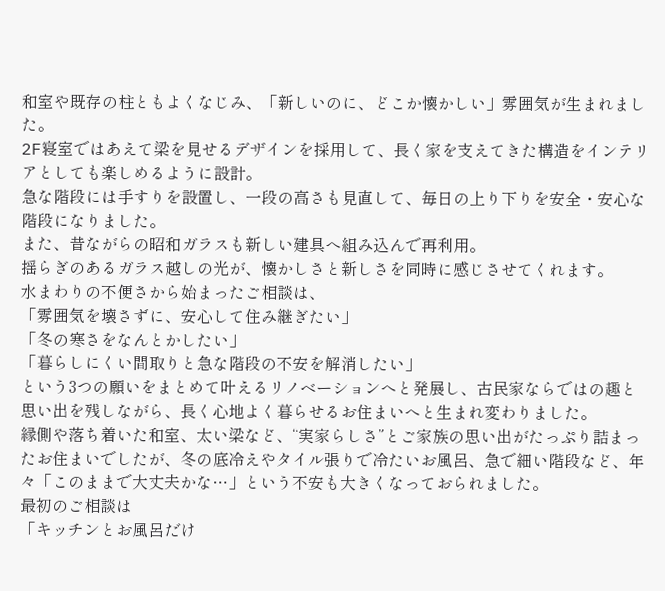和室や既存の柱ともよくなじみ、「新しいのに、どこか懐かしい」雰囲気が生まれました。
2F寝室ではあえて梁を見せるデザインを採用して、長く家を支えてきた構造をインテリアとしても楽しめるように設計。
急な階段には手すりを設置し、一段の高さも見直して、毎日の上り下りを安全・安心な階段になりました。
また、昔ながらの昭和ガラスも新しい建具へ組み込んで再利用。
揺らぎのあるガラス越しの光が、懐かしさと新しさを同時に感じさせてくれます。
水まわりの不便さから始まったご相談は、
「雰囲気を壊さずに、安心して住み継ぎたい」
「冬の寒さをなんとかしたい」
「暮らしにくい間取りと急な階段の不安を解消したい」
という3つの願いをまとめて叶えるリノベーションへと発展し、古民家ならではの趣と思い出を残しながら、長く心地よく暮らせるお住まいへと生まれ変わりました。
縁側や落ち着いた和室、太い梁など、“実家らしさ”とご家族の思い出がたっぷり詰まったお住まいでしたが、冬の底冷えやタイル張りで冷たいお風呂、急で細い階段など、年々「このままで大丈夫かな…」という不安も大きくなっておられました。
最初のご相談は
「キッチンとお風呂だけ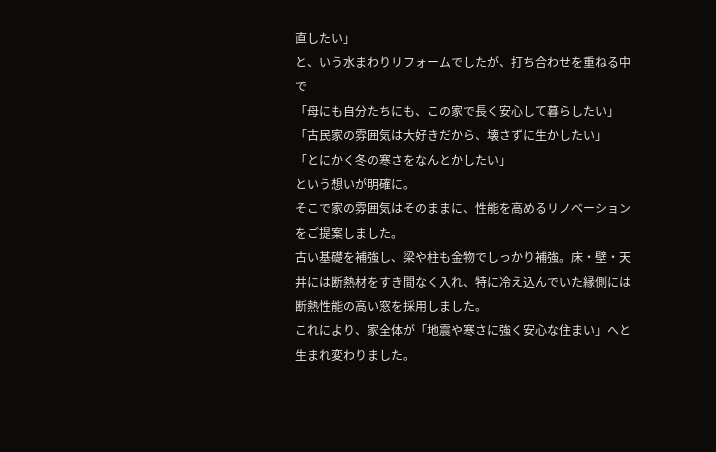直したい」
と、いう水まわりリフォームでしたが、打ち合わせを重ねる中で
「母にも自分たちにも、この家で長く安心して暮らしたい」
「古民家の雰囲気は大好きだから、壊さずに生かしたい」
「とにかく冬の寒さをなんとかしたい」
という想いが明確に。
そこで家の雰囲気はそのままに、性能を高めるリノベーションをご提案しました。
古い基礎を補強し、梁や柱も金物でしっかり補強。床・壁・天井には断熱材をすき間なく入れ、特に冷え込んでいた縁側には断熱性能の高い窓を採用しました。
これにより、家全体が「地震や寒さに強く安心な住まい」へと生まれ変わりました。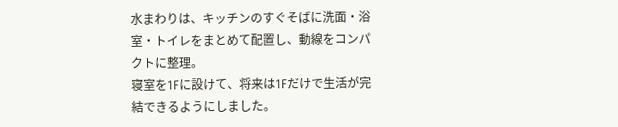水まわりは、キッチンのすぐそばに洗面・浴室・トイレをまとめて配置し、動線をコンパクトに整理。
寝室を1Fに設けて、将来は1Fだけで生活が完結できるようにしました。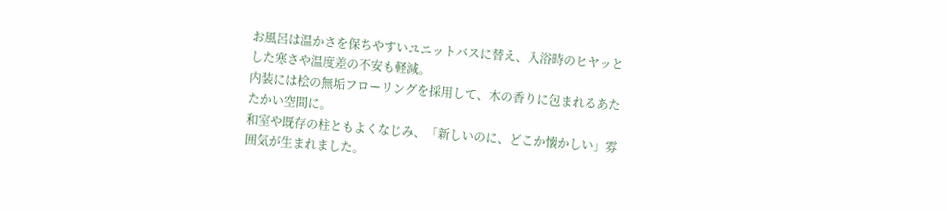お風呂は温かさを保ちやすいユニットバスに替え、入浴時のヒヤッとした寒さや温度差の不安も軽減。
内装には桧の無垢フローリングを採用して、木の香りに包まれるあたたかい空間に。
和室や既存の柱ともよくなじみ、「新しいのに、どこか懐かしい」雰囲気が生まれました。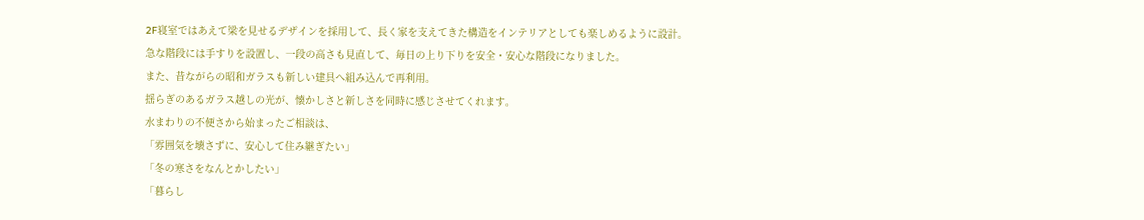2F寝室ではあえて梁を見せるデザインを採用して、長く家を支えてきた構造をインテリアとしても楽しめるように設計。
急な階段には手すりを設置し、一段の高さも見直して、毎日の上り下りを安全・安心な階段になりました。
また、昔ながらの昭和ガラスも新しい建具へ組み込んで再利用。
揺らぎのあるガラス越しの光が、懐かしさと新しさを同時に感じさせてくれます。
水まわりの不便さから始まったご相談は、
「雰囲気を壊さずに、安心して住み継ぎたい」
「冬の寒さをなんとかしたい」
「暮らし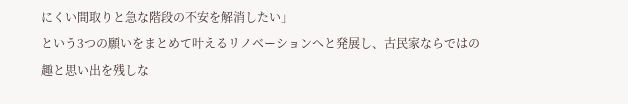にくい間取りと急な階段の不安を解消したい」
という3つの願いをまとめて叶えるリノベーションへと発展し、古民家ならではの趣と思い出を残しな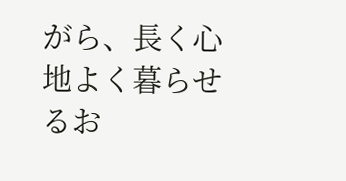がら、長く心地よく暮らせるお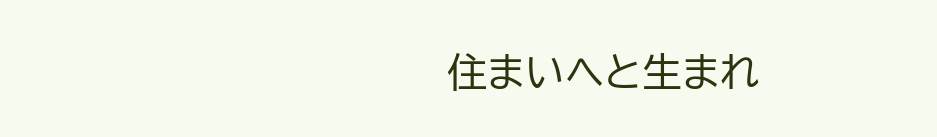住まいへと生まれ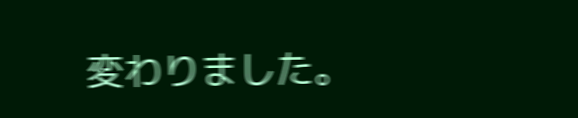変わりました。